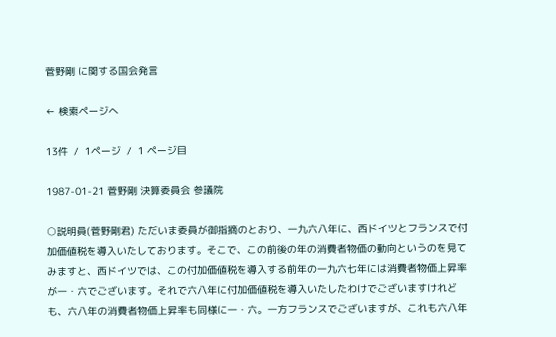菅野剛 に関する国会発言

← 検索ページへ

13件  /  1ページ  /  1 ページ目

1987-01-21 菅野剛 決算委員会 参議院

○説明員(菅野剛君) ただいま委員が御指摘のとおり、一九六八年に、西ドイツとフランスで付加価値税を導入いたしております。そこで、この前後の年の消費者物価の動向というのを見てみますと、西ドイツでは、この付加価値税を導入する前年の一九六七年には消費者物価上昇率が一・六でございます。それで六八年に付加価値税を導入いたしたわけでございますけれども、六八年の消費者物価上昇率も同様に一・六。一方フランスでございますが、これも六八年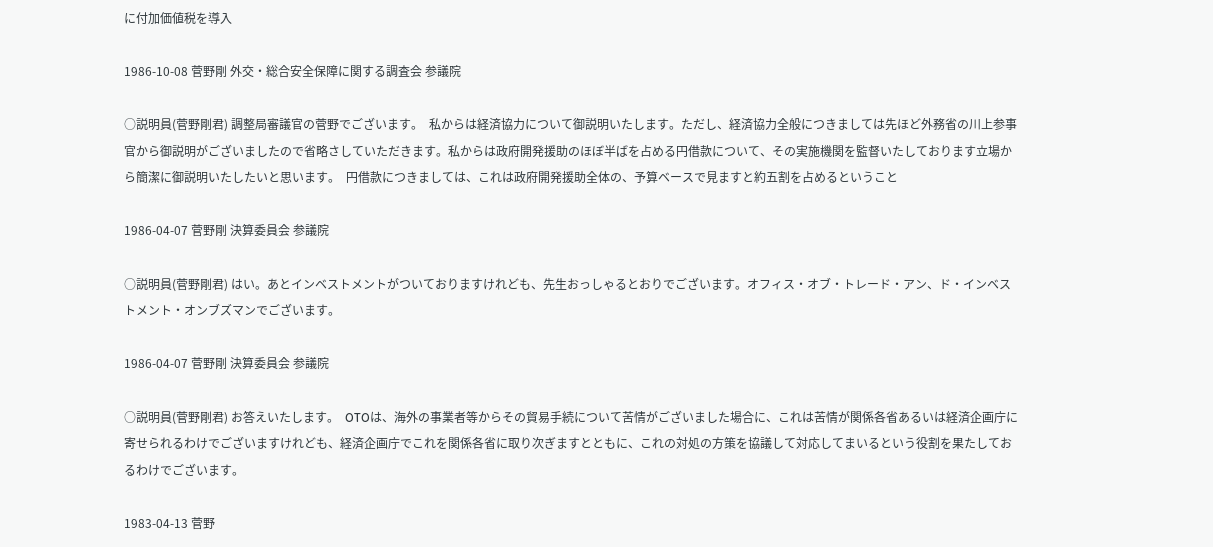に付加価値税を導入

1986-10-08 菅野剛 外交・総合安全保障に関する調査会 参議院

○説明員(菅野剛君) 調整局審議官の菅野でございます。  私からは経済協力について御説明いたします。ただし、経済協力全般につきましては先ほど外務省の川上参事官から御説明がございましたので省略さしていただきます。私からは政府開発援助のほぼ半ばを占める円借款について、その実施機関を監督いたしております立場から簡潔に御説明いたしたいと思います。  円借款につきましては、これは政府開発援助全体の、予算ベースで見ますと約五割を占めるということ

1986-04-07 菅野剛 決算委員会 参議院

○説明員(菅野剛君) はい。あとインベストメントがついておりますけれども、先生おっしゃるとおりでございます。オフィス・オブ・トレード・アン、ド・インベストメント・オンブズマンでございます。

1986-04-07 菅野剛 決算委員会 参議院

○説明員(菅野剛君) お答えいたします。  OTOは、海外の事業者等からその貿易手続について苦情がございました場合に、これは苦情が関係各省あるいは経済企画庁に寄せられるわけでございますけれども、経済企画庁でこれを関係各省に取り次ぎますとともに、これの対処の方策を協議して対応してまいるという役割を果たしておるわけでございます。

1983-04-13 菅野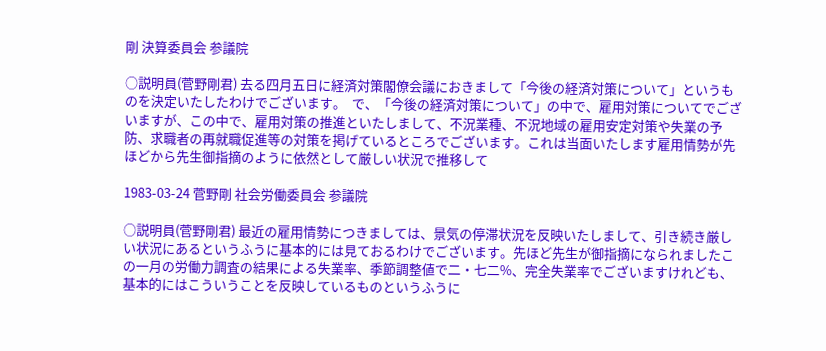剛 決算委員会 参議院

○説明員(菅野剛君) 去る四月五日に経済対策閣僚会議におきまして「今後の経済対策について」というものを決定いたしたわけでございます。  で、「今後の経済対策について」の中で、雇用対策についてでございますが、この中で、雇用対策の推進といたしまして、不況業種、不況地域の雇用安定対策や失業の予防、求職者の再就職促進等の対策を掲げているところでございます。これは当面いたします雇用情勢が先ほどから先生御指摘のように依然として厳しい状況で推移して

1983-03-24 菅野剛 社会労働委員会 参議院

○説明員(菅野剛君) 最近の雇用情勢につきましては、景気の停滞状況を反映いたしまして、引き続き厳しい状況にあるというふうに基本的には見ておるわけでございます。先ほど先生が御指摘になられましたこの一月の労働力調査の結果による失業率、季節調整値で二・七二%、完全失業率でございますけれども、基本的にはこういうことを反映しているものというふうに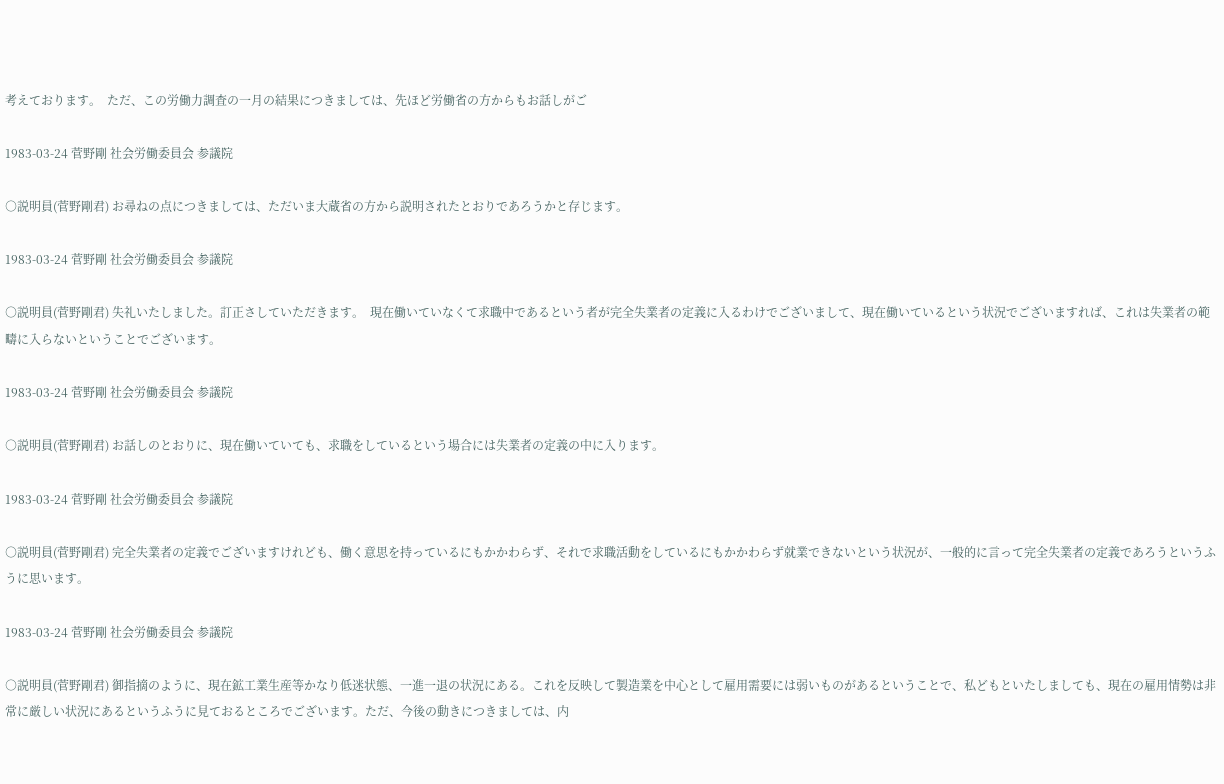考えております。  ただ、この労働力調査の一月の結果につきましては、先ほど労働省の方からもお話しがご

1983-03-24 菅野剛 社会労働委員会 参議院

○説明員(菅野剛君) お尋ねの点につきましては、ただいま大蔵省の方から説明されたとおりであろうかと存じます。

1983-03-24 菅野剛 社会労働委員会 参議院

○説明員(菅野剛君) 失礼いたしました。訂正さしていただきます。  現在働いていなくて求職中であるという者が完全失業者の定義に入るわけでございまして、現在働いているという状況でございますれば、これは失業者の範疇に入らないということでございます。

1983-03-24 菅野剛 社会労働委員会 参議院

○説明員(菅野剛君) お話しのとおりに、現在働いていても、求職をしているという場合には失業者の定義の中に入ります。

1983-03-24 菅野剛 社会労働委員会 参議院

○説明員(菅野剛君) 完全失業者の定義でございますけれども、働く意思を持っているにもかかわらず、それで求職活動をしているにもかかわらず就業できないという状況が、一般的に言って完全失業者の定義であろうというふうに思います。

1983-03-24 菅野剛 社会労働委員会 参議院

○説明員(菅野剛君) 御指摘のように、現在鉱工業生産等かなり低迷状態、一進一退の状況にある。これを反映して製造業を中心として雇用需要には弱いものがあるということで、私どもといたしましても、現在の雇用情勢は非常に厳しい状況にあるというふうに見ておるところでございます。ただ、今後の動きにつきましては、内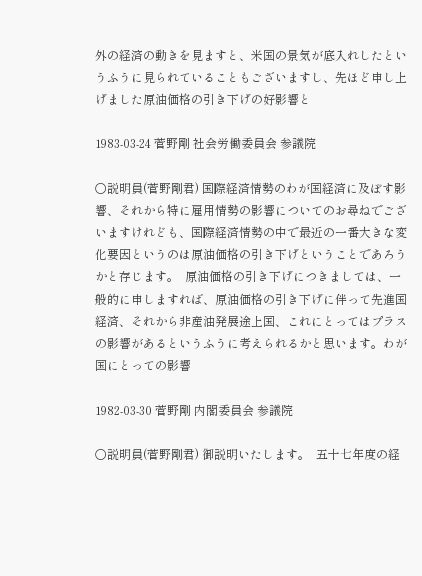外の経済の動きを見ますと、米国の景気が底入れしたというふうに見られていることもございますし、先ほど申し上げました原油価格の引き下げの好影響と

1983-03-24 菅野剛 社会労働委員会 参議院

○説明員(菅野剛君) 国際経済情勢のわが国経済に及ぼす影響、それから特に雇用情勢の影響についてのお尋ねでございますけれども、国際経済情勢の中で最近の一番大きな変化要因というのは原油価格の引き下げということであろうかと存じます。  原油価格の引き下げにつきましては、一般的に申しますれば、原油価格の引き下げに伴って先進国経済、それから非産油発展途上国、これにとってはプラスの影響があるというふうに考えられるかと思います。わが国にとっての影響

1982-03-30 菅野剛 内閣委員会 参議院

○説明員(菅野剛君) 御説明いたします。  五十七年度の経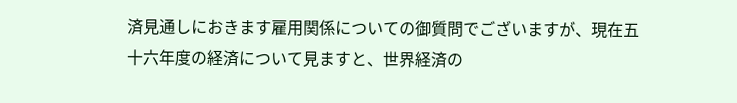済見通しにおきます雇用関係についての御質問でございますが、現在五十六年度の経済について見ますと、世界経済の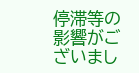停滞等の影響がございまし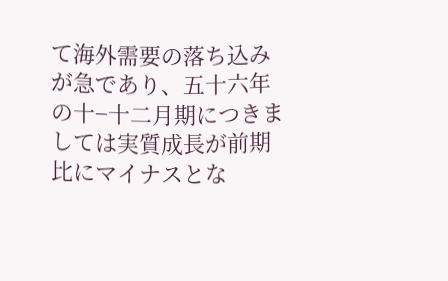て海外需要の落ち込みが急であり、五十六年の十−十二月期につきましては実質成長が前期比にマイナスとな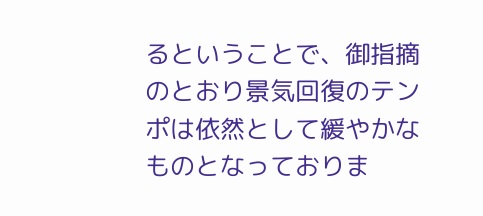るということで、御指摘のとおり景気回復のテンポは依然として緩やかなものとなっておりま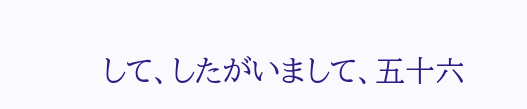して、したがいまして、五十六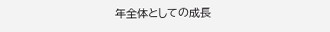年全体としての成長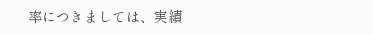率につきましては、実績